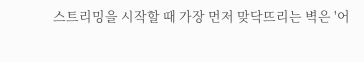스트리밍을 시작할 때 가장 먼저 맞닥뜨리는 벽은 '어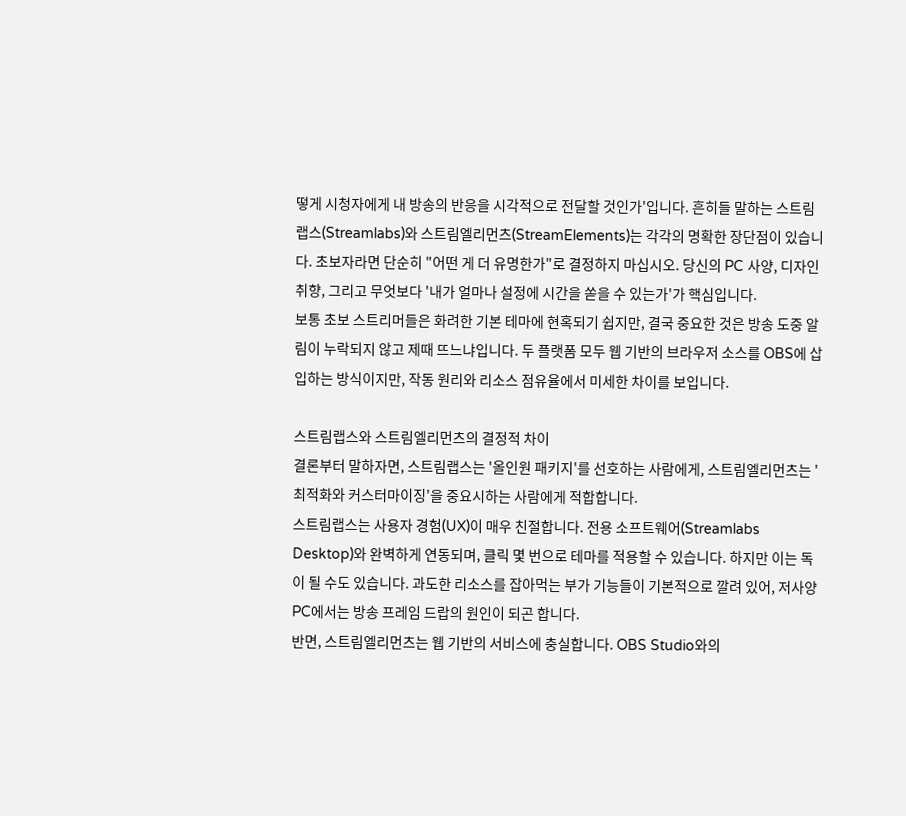떻게 시청자에게 내 방송의 반응을 시각적으로 전달할 것인가'입니다. 흔히들 말하는 스트림랩스(Streamlabs)와 스트림엘리먼츠(StreamElements)는 각각의 명확한 장단점이 있습니다. 초보자라면 단순히 "어떤 게 더 유명한가"로 결정하지 마십시오. 당신의 PC 사양, 디자인 취향, 그리고 무엇보다 '내가 얼마나 설정에 시간을 쏟을 수 있는가'가 핵심입니다.
보통 초보 스트리머들은 화려한 기본 테마에 현혹되기 쉽지만, 결국 중요한 것은 방송 도중 알림이 누락되지 않고 제때 뜨느냐입니다. 두 플랫폼 모두 웹 기반의 브라우저 소스를 OBS에 삽입하는 방식이지만, 작동 원리와 리소스 점유율에서 미세한 차이를 보입니다.

스트림랩스와 스트림엘리먼츠의 결정적 차이
결론부터 말하자면, 스트림랩스는 '올인원 패키지'를 선호하는 사람에게, 스트림엘리먼츠는 '최적화와 커스터마이징'을 중요시하는 사람에게 적합합니다.
스트림랩스는 사용자 경험(UX)이 매우 친절합니다. 전용 소프트웨어(Streamlabs Desktop)와 완벽하게 연동되며, 클릭 몇 번으로 테마를 적용할 수 있습니다. 하지만 이는 독이 될 수도 있습니다. 과도한 리소스를 잡아먹는 부가 기능들이 기본적으로 깔려 있어, 저사양 PC에서는 방송 프레임 드랍의 원인이 되곤 합니다.
반면, 스트림엘리먼츠는 웹 기반의 서비스에 충실합니다. OBS Studio와의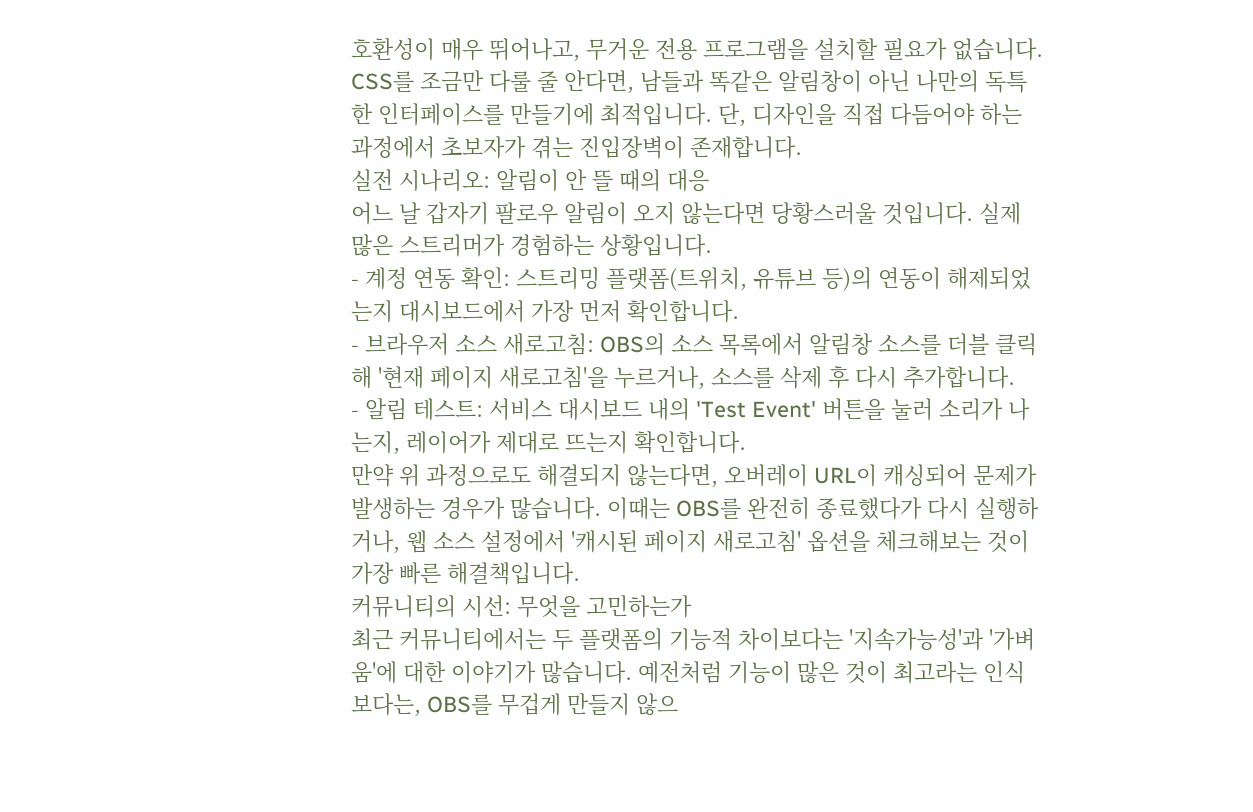호환성이 매우 뛰어나고, 무거운 전용 프로그램을 설치할 필요가 없습니다. CSS를 조금만 다룰 줄 안다면, 남들과 똑같은 알림창이 아닌 나만의 독특한 인터페이스를 만들기에 최적입니다. 단, 디자인을 직접 다듬어야 하는 과정에서 초보자가 겪는 진입장벽이 존재합니다.
실전 시나리오: 알림이 안 뜰 때의 대응
어느 날 갑자기 팔로우 알림이 오지 않는다면 당황스러울 것입니다. 실제 많은 스트리머가 경험하는 상황입니다.
- 계정 연동 확인: 스트리밍 플랫폼(트위치, 유튜브 등)의 연동이 해제되었는지 대시보드에서 가장 먼저 확인합니다.
- 브라우저 소스 새로고침: OBS의 소스 목록에서 알림창 소스를 더블 클릭해 '현재 페이지 새로고침'을 누르거나, 소스를 삭제 후 다시 추가합니다.
- 알림 테스트: 서비스 대시보드 내의 'Test Event' 버튼을 눌러 소리가 나는지, 레이어가 제대로 뜨는지 확인합니다.
만약 위 과정으로도 해결되지 않는다면, 오버레이 URL이 캐싱되어 문제가 발생하는 경우가 많습니다. 이때는 OBS를 완전히 종료했다가 다시 실행하거나, 웹 소스 설정에서 '캐시된 페이지 새로고침' 옵션을 체크해보는 것이 가장 빠른 해결책입니다.
커뮤니티의 시선: 무엇을 고민하는가
최근 커뮤니티에서는 두 플랫폼의 기능적 차이보다는 '지속가능성'과 '가벼움'에 대한 이야기가 많습니다. 예전처럼 기능이 많은 것이 최고라는 인식보다는, OBS를 무겁게 만들지 않으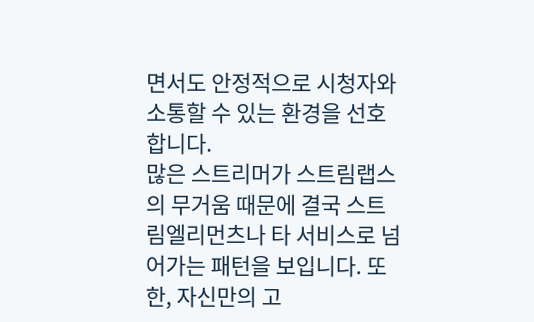면서도 안정적으로 시청자와 소통할 수 있는 환경을 선호합니다.
많은 스트리머가 스트림랩스의 무거움 때문에 결국 스트림엘리먼츠나 타 서비스로 넘어가는 패턴을 보입니다. 또한, 자신만의 고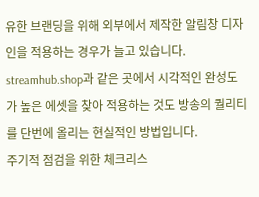유한 브랜딩을 위해 외부에서 제작한 알림창 디자인을 적용하는 경우가 늘고 있습니다. streamhub.shop과 같은 곳에서 시각적인 완성도가 높은 에셋을 찾아 적용하는 것도 방송의 퀄리티를 단번에 올리는 현실적인 방법입니다.
주기적 점검을 위한 체크리스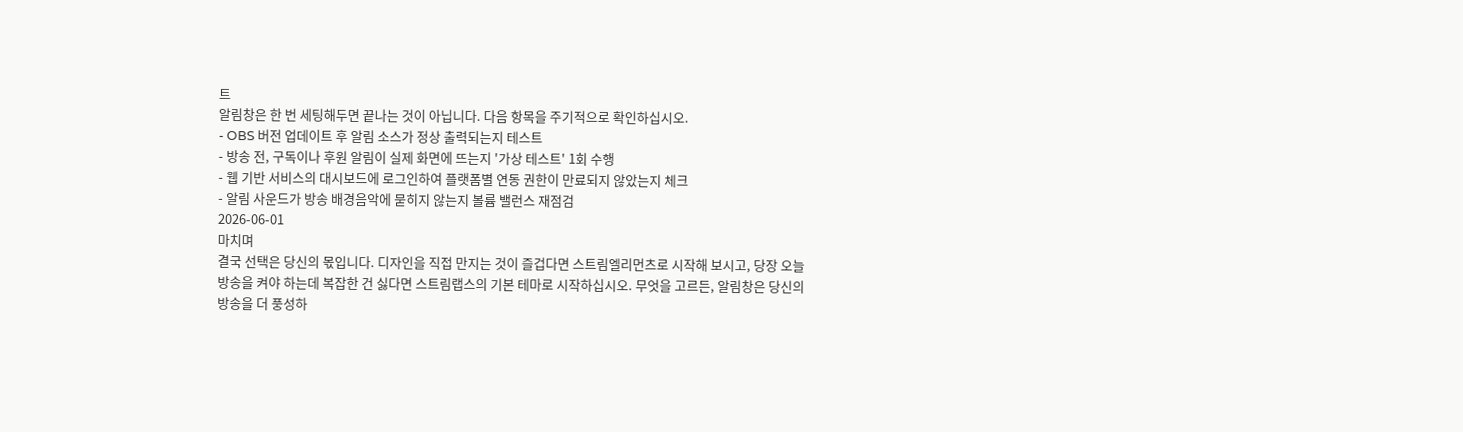트
알림창은 한 번 세팅해두면 끝나는 것이 아닙니다. 다음 항목을 주기적으로 확인하십시오.
- OBS 버전 업데이트 후 알림 소스가 정상 출력되는지 테스트
- 방송 전, 구독이나 후원 알림이 실제 화면에 뜨는지 '가상 테스트' 1회 수행
- 웹 기반 서비스의 대시보드에 로그인하여 플랫폼별 연동 권한이 만료되지 않았는지 체크
- 알림 사운드가 방송 배경음악에 묻히지 않는지 볼륨 밸런스 재점검
2026-06-01
마치며
결국 선택은 당신의 몫입니다. 디자인을 직접 만지는 것이 즐겁다면 스트림엘리먼츠로 시작해 보시고, 당장 오늘 방송을 켜야 하는데 복잡한 건 싫다면 스트림랩스의 기본 테마로 시작하십시오. 무엇을 고르든, 알림창은 당신의 방송을 더 풍성하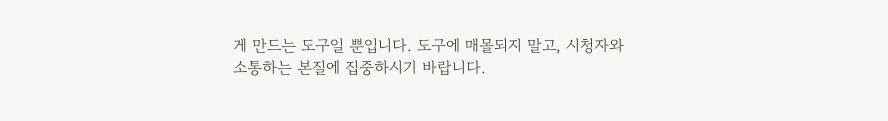게 만드는 도구일 뿐입니다. 도구에 매몰되지 말고, 시청자와 소통하는 본질에 집중하시기 바랍니다.